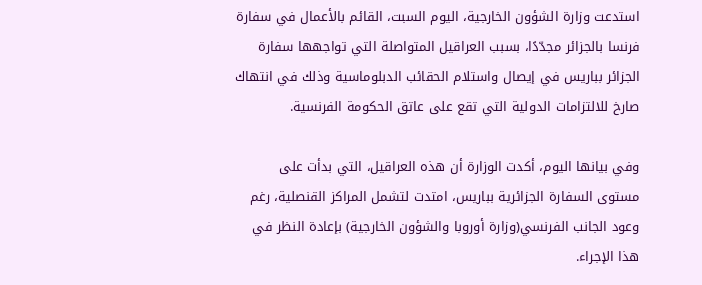استدعت وزارة الشؤون الخارجية، اليوم السبت، القائم بالأعمال في سفارة فرنسا بالجزائر مجدّدًا، بسبب العراقيل المتواصلة التي تواجهها سفارة الجزائر بباريس في إيصال واستلام الحقائب الدبلوماسية وذلك في انتهاك صارخ للالتزامات الدولية التي تقع على عاتق الحكومة الفرنسية.

وفي بيانها اليوم، أكدت الوزارة أن هذه العراقيل، التي بدأت على مستوى السفارة الجزائرية بباريس، امتدت لتشمل المراكز القنصلية، رغم وعود الجانب الفرنسي(وزارة أوروبا والشؤون الخارجية) بإعادة النظر في هذا الإجراء.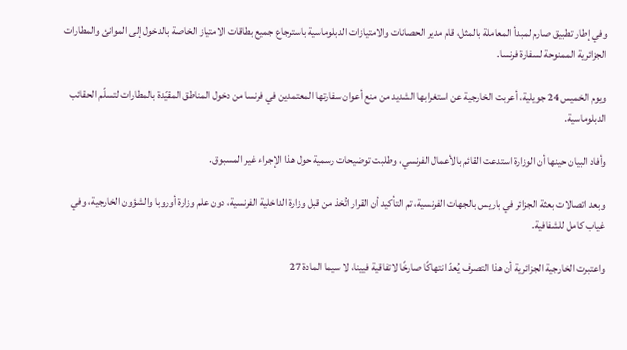وفي إطار تطبيق صارم لمبدأ المعاملة بالمثل، قام مدير الحصانات والامتيازات الدبلوماسية باسترجاع جميع بطاقات الامتياز الخاصة بالدخول إلى الموانئ والمطارات الجزائرية الممنوحة لسفارة فرنسا.

ويوم الخميس 24 جويلية، أعربت الخارجية عن استغرابها الشديد من منع أعوان سفارتها المعتمدين في فرنسا من دخول المناطق المقيّدة بالمطارات لتسلّم الحقائب الدبلوماسية.

وأفاد البيان حينها أن الوزارة استدعت القائم بالأعمال الفرنسي، وطلبت توضيحات رسمية حول هذا الإجراء غير المسبوق.

وبعد اتصالات بعثة الجزائر في باريس بالجهات الفرنسية، تم التأكيد أن القرار اتُخذ من قبل وزارة الداخلية الفرنسية، دون علم وزارة أوروبا والشؤون الخارجية، وفي غياب كامل للشفافية.

واعتبرت الخارجية الجزائرية أن هذا التصرف يُعدّ انتهاكًا صارخًا لاتفاقية فيينا، لا سيما المادة 27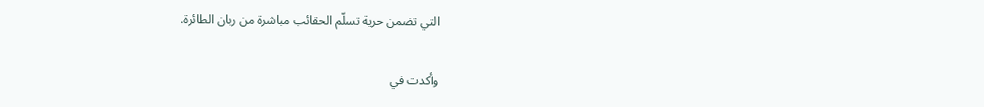التي تضمن حرية تسلّم الحقائب مباشرة من ربان الطائرة.

وأكدت في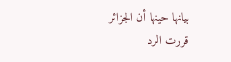بيانها حينها أن الجزائر قررت الرد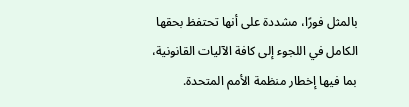بالمثل فورًا، مشددة على أنها تحتفظ بحقها الكامل في اللجوء إلى كافة الآليات القانونية، بما فيها إخطار منظمة الأمم المتحدة.